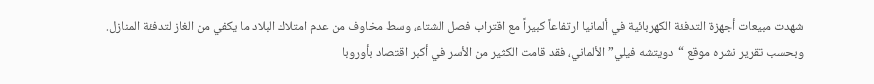شهدت مبيعات أجهزة التدفئة الكهربائية في ألمانيا ارتفاعاً كبيراً مع اقتراب فصل الشتاء، وسط مخاوف من عدم امتلاك البلاد ما يكفي من الغاز لتدفئة المنازل.
وبحسب تقرير نشره موقع “دويتشه فيلي” الألماني، فقد قامت الكثير من الأسر في أكبر اقتصاد بأوروبا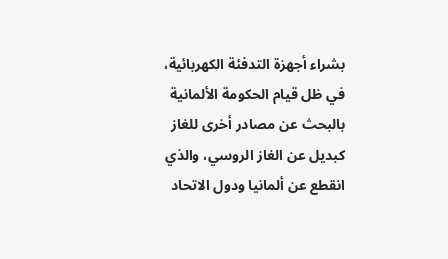بشراء أجهزة التدفئة الكهربائية، في ظل قيام الحكومة الألمانية بالبحث عن مصادر أخرى للغاز كبديل عن الغاز الروسي، والذي انقطع عن ألمانيا ودول الاتحاد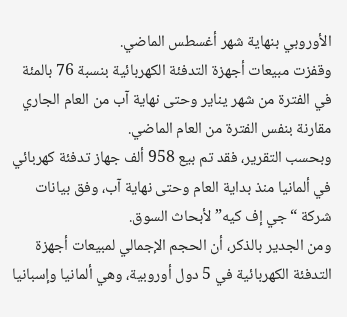الأوروبي بنهاية شهر أغسطس الماضي.
وقفزت مبيعات أجهزة التدفئة الكهربائية بنسبة 76 بالمئة في الفترة من شهر يناير وحتى نهاية آب من العام الجاري مقارنة بنفس الفترة من العام الماضي.
وبحسب التقرير، فقد تم بيع 958 ألف جهاز تدفئة كهربائي في ألمانيا منذ بداية العام وحتى نهاية آب، وفق بيانات شركة “جي إف كيه” لأبحاث السوق.
ومن الجدير بالذكر، أن الحجم الإجمالي لمبيعات أجهزة التدفئة الكهربائية في 5 دول أوروبية، وهي ألمانيا وإسبانيا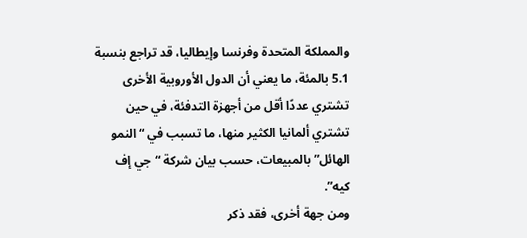والمملكة المتحدة وفرنسا وإيطاليا، قد تراجع بنسبة 5.1 بالمئة، ما يعني أن الدول الأوروبية الأخرى تشتري عددًا أقل من أجهزة التدفئة، في حين تشتري ألمانيا الكثير منها، ما تسبب في “النمو الهائل” بالمبيعات، حسب بيان شركة “جي إف كيه”.
ومن جهة أخرى، فقد ذكر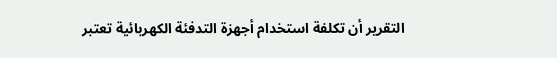التقرير أن تكلفة استخدام أجهزة التدفئة الكهربائية تعتبر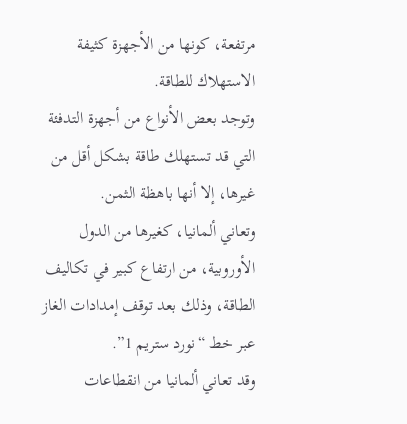مرتفعة، كونها من الأجهزة كثيفة الاستهلاك للطاقة.
وتوجد بعض الأنواع من أجهزة التدفئة التي قد تستهلك طاقة بشكل أقل من غيرها، إلا أنها باهظة الثمن.
وتعاني ألمانيا، كغيرها من الدول الأوروبية، من ارتفاع كبير في تكاليف الطاقة، وذلك بعد توقف إمدادات الغاز عبر خط “نورد ستريم 1”.
وقد تعاني ألمانيا من انقطاعات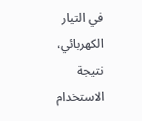في التيار الكهربائي، نتيجة الاستخدام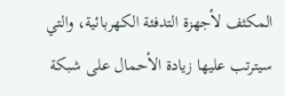المكثف لأجهزة التدفئة الكهربائية، والتي سيترتب عليها زيادة الأحمال على شبكة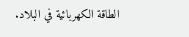الطاقة الكهربائية في البلاد.